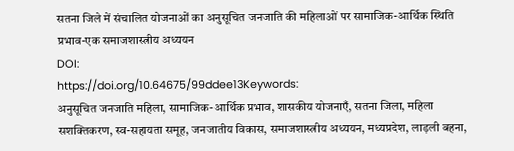सतना जिले में संचालित योजनाओं का अनुसूचित जनजाति की महिलाओं पर सामाजिक-आर्थिक स्थिति प्रभाव-एक समाजशास्त्रीय अध्ययन
DOI:
https://doi.org/10.64675/99ddee13Keywords:
अनुसूचित जनजाति महिला, सामाजिक-आर्थिक प्रभाव, शासकीय योजनाएँ, सतना जिला, महिला सशक्तिकरण, स्व-सहायता समूह, जनजातीय विकास, समाजशास्त्रीय अध्ययन, मध्यप्रदेश, लाड़ली बहना,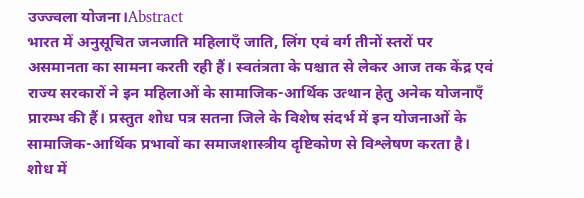उज्ज्वला योजना।Abstract
भारत में अनुसूचित जनजाति महिलाएँ जाति, लिंग एवं वर्ग तीनों स्तरों पर असमानता का सामना करती रही हैं। स्वतंत्रता के पश्चात से लेकर आज तक केंद्र एवं राज्य सरकारों ने इन महिलाओं के सामाजिक-आर्थिक उत्थान हेतु अनेक योजनाएँ प्रारम्भ की हैं। प्रस्तुत शोध पत्र सतना जिले के विशेष संदर्भ में इन योजनाओं के सामाजिक-आर्थिक प्रभावों का समाजशास्त्रीय दृष्टिकोण से विश्लेषण करता है। शोध में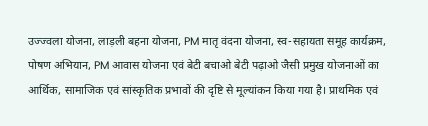उज्ज्वला योजना, लाड़ली बहना योजना, PM मातृ वंदना योजना, स्व-सहायता समूह कार्यक्रम, पोषण अभियान, PM आवास योजना एवं बेटी बचाओ बेटी पढ़ाओ जैसी प्रमुख योजनाओं का आर्थिक, सामाजिक एवं सांस्कृतिक प्रभावों की दृष्टि से मूल्यांकन किया गया है। प्राथमिक एवं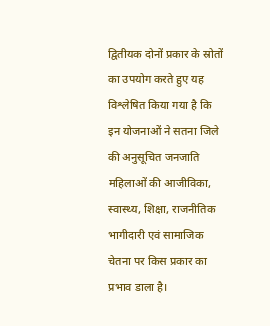द्वितीयक दोनों प्रकार के स्रोतों का उपयोग करते हुए यह विश्लेषित किया गया है कि इन योजनाओं ने सतना जिले की अनुसूचित जनजाति महिलाओं की आजीविका, स्वास्थ्य, शिक्षा, राजनीतिक भागीदारी एवं सामाजिक चेतना पर किस प्रकार का प्रभाव डाला है।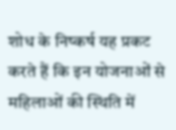शोध के निष्कर्ष यह प्रकट करते हैं कि इन योजनाओं से महिलाओं की स्थिति में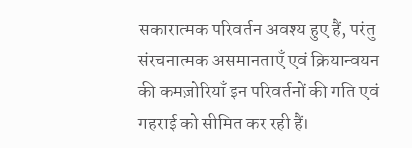सकारात्मक परिवर्तन अवश्य हुए हैं, परंतु संरचनात्मक असमानताएँ एवं क्रियान्वयन की कमज़ोरियाँ इन परिवर्तनों की गति एवं गहराई को सीमित कर रही हैं।